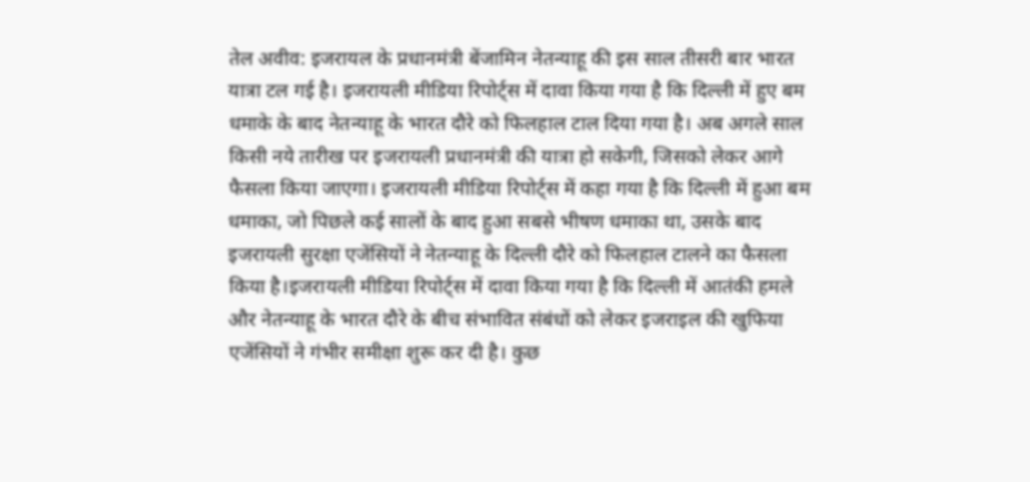तेल अवीव: इजरायल के प्रधानमंत्री बेंजामिन नेतन्याहू की इस साल तीसरी बार भारत यात्रा टल गई है। इजरायली मीडिया रिपोर्ट्स में दावा किया गया है कि दिल्ली में हुए बम धमाके के बाद नेतन्याहू के भारत दौरे को फिलहाल टाल दिया गया है। अब अगले साल किसी नये तारीख पर इजरायली प्रधानमंत्री की यात्रा हो सकेगी, जिसको लेकर आगे फैसला किया जाएगा। इजरायली मीडिया रिपोर्ट्स में कहा गया है कि दिल्ली में हुआ बम धमाका, जो पिछले कई सालों के बाद हुआ सबसे भीषण धमाका था, उसके बाद इजरायली सुरक्षा एजेंसियों ने नेतन्याहू के दिल्ली दौरे को फिलहाल टालने का फैसला किया है।इजरायली मीडिया रिपोर्ट्स में दावा किया गया है कि दिल्ली में आतंकी हमले और नेतन्याहू के भारत दौरे के बीच संभावित संबंधों को लेकर इजराइल की खुफिया एजेंसियों ने गंभीर समीक्षा शुरू कर दी है। कुछ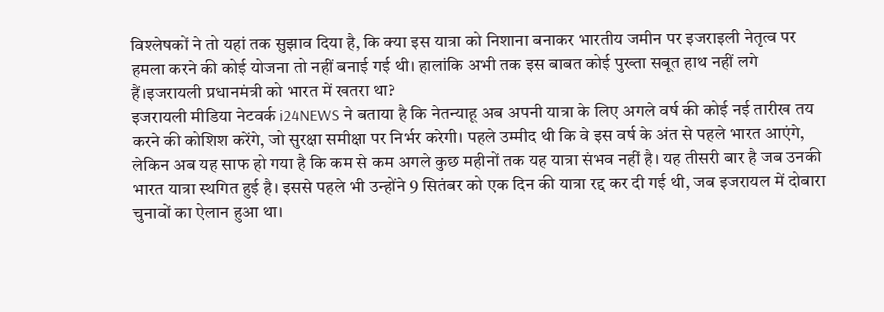विश्लेषकों ने तो यहां तक सुझाव दिया है, कि क्या इस यात्रा को निशाना बनाकर भारतीय जमीन पर इजराइली नेतृत्व पर हमला करने की कोई योजना तो नहीं बनाई गई थी। हालांकि अभी तक इस बाबत कोई पुख्ता सबूत हाथ नहीं लगे हैं।इजरायली प्रधानमंत्री को भारत में खतरा था?
इजरायली मीडिया नेटवर्क i24NEWS ने बताया है कि नेतन्याहू अब अपनी यात्रा के लिए अगले वर्ष की कोई नई तारीख तय करने की कोशिश करेंगे, जो सुरक्षा समीक्षा पर निर्भर करेगी। पहले उम्मीद थी कि वे इस वर्ष के अंत से पहले भारत आएंगे, लेकिन अब यह साफ हो गया है कि कम से कम अगले कुछ महीनों तक यह यात्रा संभव नहीं है। यह तीसरी बार है जब उनकी भारत यात्रा स्थगित हुई है। इससे पहले भी उन्होंने 9 सितंबर को एक दिन की यात्रा रद्द कर दी गई थी, जब इजरायल में दोबारा चुनावों का ऐलान हुआ था।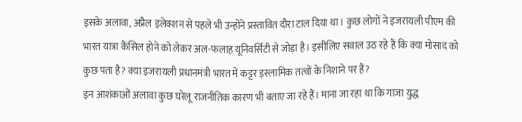इसके अलावा, अप्रैल इलेक्शन से पहले भी उन्होंने प्रस्तावित दौरा टाल दिया था। कुछ लोगों ने इजरायली पीएम की भारत यात्रा कैंसिल होने को लेकर अल-फलाह यूनिवर्सिटी से जोड़ा है। इसीलिए सवाल उठ रहे हैं कि क्या मोसाद को कुछ पता है? क्या इजरायली प्रधानमंत्री भारत में कट्टर इस्लामिक तत्वों के निशाने पर हैं?
इन आशंकाओं अलावा कुछ घरेलू राजनीतिक कारण भी बताए जा रहे हैं। माना जा रहा था कि गाजा युद्ध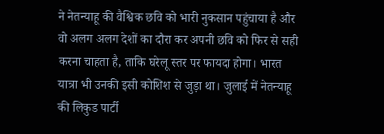ने नेतन्याहू की वैश्विक छवि को भारी नुकसान पहुंचाया है और वो अलग अलग देशों का दौरा कर अपनी छवि को फिर से सही करना चाहता है, ताकि घरेलू स्तर पर फायदा होगा। भारत यात्रा भी उनकी इसी कोशिश से जुड़ा था। जुलाई में नेतन्याहू की लिकुड पार्टी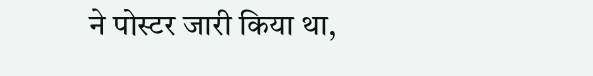ने पोस्टर जारी किया था,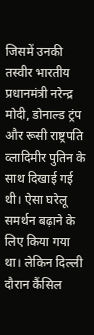जिसमें उनकी तस्वीर भारतीय प्रधानमंत्री नरेन्द्र मोदी, डोनाल्ड ट्रंप और रूसी राष्ट्रपति व्लादिमीर पुतिन के साथ दिखाई गई थी। ऐसा घरेलू समर्थन बढ़ाने के लिए किया गया था। लेकिन दिल्ली दौरान कैंसिल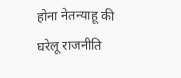होना नेतन्याहू की घरेलू राजनीति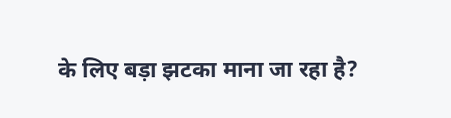के लिए बड़ा झटका माना जा रहा है?